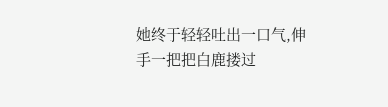她终于轻轻吐出一口气,伸手一把把白鹿搂过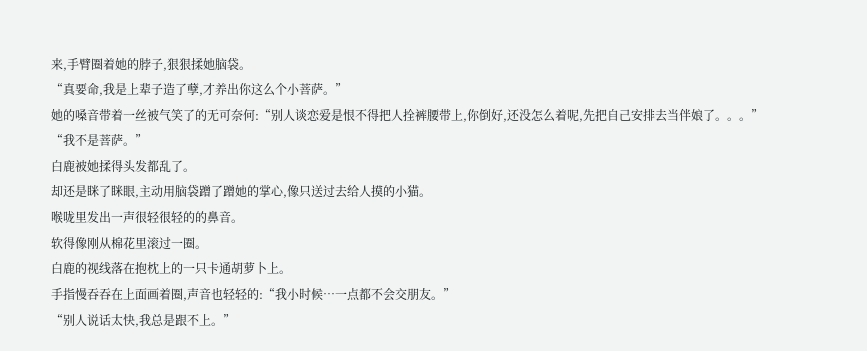来,手臂圈着她的脖子,狠狠揉她脑袋。
“真要命,我是上辈子造了孽,才养出你这么个小菩萨。”
她的嗓音带着一丝被气笑了的无可奈何:“别人谈恋爱是恨不得把人拴裤腰带上,你倒好,还没怎么着呢,先把自己安排去当伴娘了。。。”
“我不是菩萨。”
白鹿被她揉得头发都乱了。
却还是眯了眯眼,主动用脑袋蹭了蹭她的掌心,像只送过去给人摸的小猫。
喉咙里发出一声很轻很轻的的鼻音。
软得像刚从棉花里滚过一圈。
白鹿的视线落在抱枕上的一只卡通胡萝卜上。
手指慢吞吞在上面画着圈,声音也轻轻的:“我小时候…一点都不会交朋友。”
“别人说话太快,我总是跟不上。”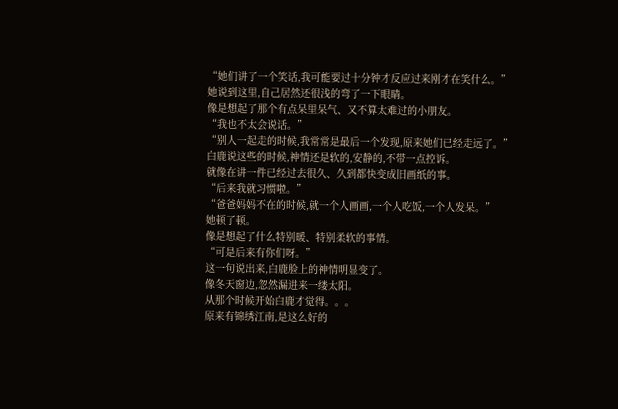“她们讲了一个笑话,我可能要过十分钟才反应过来刚才在笑什么。”
她说到这里,自己居然还很浅的弯了一下眼睛。
像是想起了那个有点呆里呆气、又不算太难过的小朋友。
“我也不太会说话。”
“别人一起走的时候,我常常是最后一个发现,原来她们已经走远了。”
白鹿说这些的时候,神情还是软的,安静的,不带一点控诉。
就像在讲一件已经过去很久、久到都快变成旧画纸的事。
“后来我就习惯啦。”
“爸爸妈妈不在的时候,就一个人画画,一个人吃饭,一个人发呆。”
她顿了顿。
像是想起了什么特别暖、特别柔软的事情。
“可是后来有你们呀。”
这一句说出来,白鹿脸上的神情明显变了。
像冬天窗边,忽然漏进来一缕太阳。
从那个时候开始白鹿才觉得。。。
原来有锦绣江南,是这么好的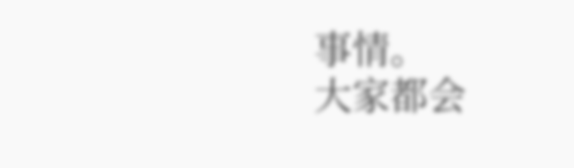事情。
大家都会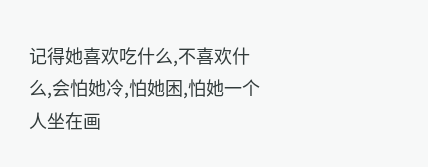记得她喜欢吃什么,不喜欢什么,会怕她冷,怕她困,怕她一个人坐在画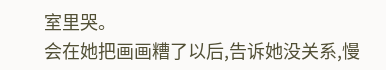室里哭。
会在她把画画糟了以后,告诉她没关系,慢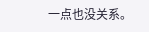一点也没关系。